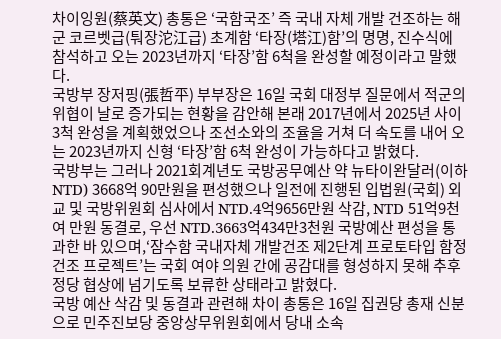차이잉원(蔡英文) 총통은 ‘국함국조’ 즉 국내 자체 개발 건조하는 해군 코르벳급(퉈장沱江급) 초계함 ‘타장(塔江)함’의 명명, 진수식에 참석하고 오는 2023년까지 ‘타장’함 6척을 완성할 예정이라고 말했다.
국방부 장저핑(張哲平) 부부장은 16일 국회 대정부 질문에서 적군의 위협이 날로 증가되는 현황을 감안해 본래 2017년에서 2025년 사이 3척 완성을 계획했었으나 조선소와의 조율을 거쳐 더 속도를 내어 오는 2023년까지 신형 ‘타장’함 6척 완성이 가능하다고 밝혔다.
국방부는 그러나 2021회계년도 국방공무예산 약 뉴타이완달러(이하 NTD) 3668억 90만원을 편성했으나 일전에 진행된 입법원(국회) 외교 및 국방위원회 심사에서 NTD.4억9656만원 삭감, NTD 51억9천여 만원 동결로, 우선 NTD.3663억434만3천원 국방예산 편성을 통과한 바 있으며,‘잠수함 국내자체 개발건조 제2단계 프로토타입 함정 건조 프로젝트’는 국회 여야 의원 간에 공감대를 형성하지 못해 추후 정당 협상에 넘기도록 보류한 상태라고 밝혔다.
국방 예산 삭감 및 동결과 관련해 차이 총통은 16일 집권당 총재 신분으로 민주진보당 중앙상무위원회에서 당내 소속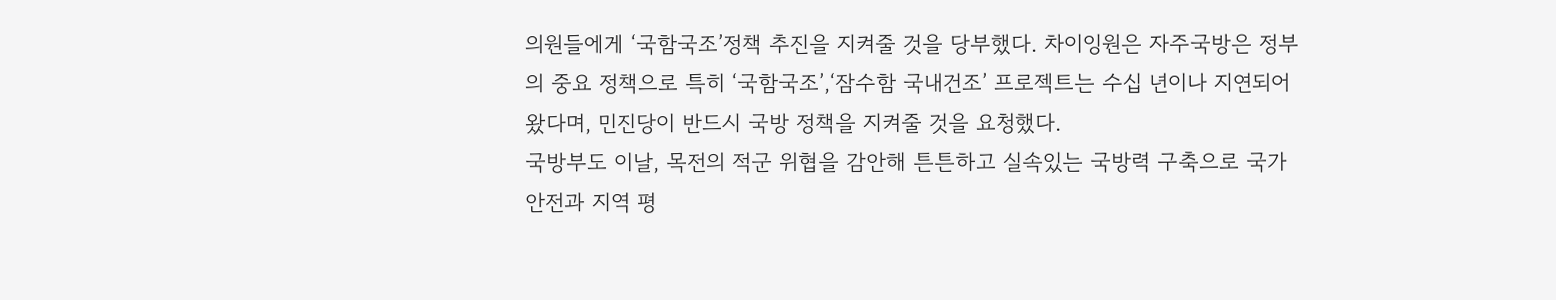의원들에게 ‘국함국조’정책 추진을 지켜줄 것을 당부했다. 차이잉원은 자주국방은 정부의 중요 정책으로 특히 ‘국함국조’,‘잠수함 국내건조’ 프로젝트는 수십 년이나 지연되어 왔다며, 민진당이 반드시 국방 정책을 지켜줄 것을 요청했다.
국방부도 이날, 목전의 적군 위협을 감안해 튼튼하고 실속있는 국방력 구축으로 국가 안전과 지역 평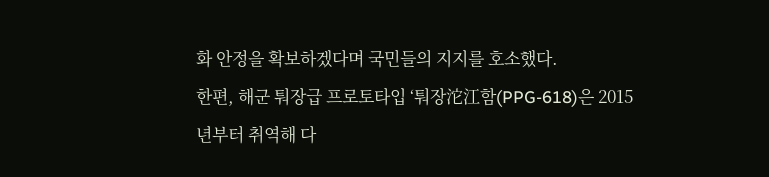화 안정을 확보하겠다며 국민들의 지지를 호소했다.
한편, 해군 퉈장급 프로토타입 ‘퉈장沱江함(PPG-618)은 2015년부터 취역해 다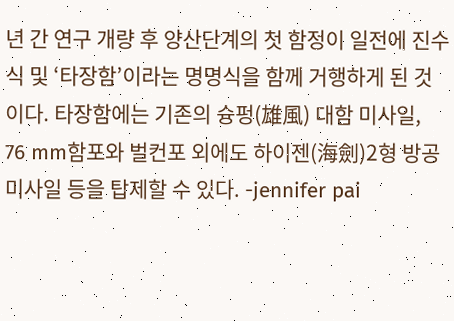년 간 연구 개량 후 양산단계의 첫 함정이 일전에 진수식 및 ‘타장함’이라는 명명식을 함께 거행하게 된 것이다. 타장함에는 기존의 슝펑(雄風) 대함 미사일, 76 mm함포와 벌컨포 외에도 하이젠(海劍)2형 방공 미사일 등을 탑제할 수 있다. -jennifer pai